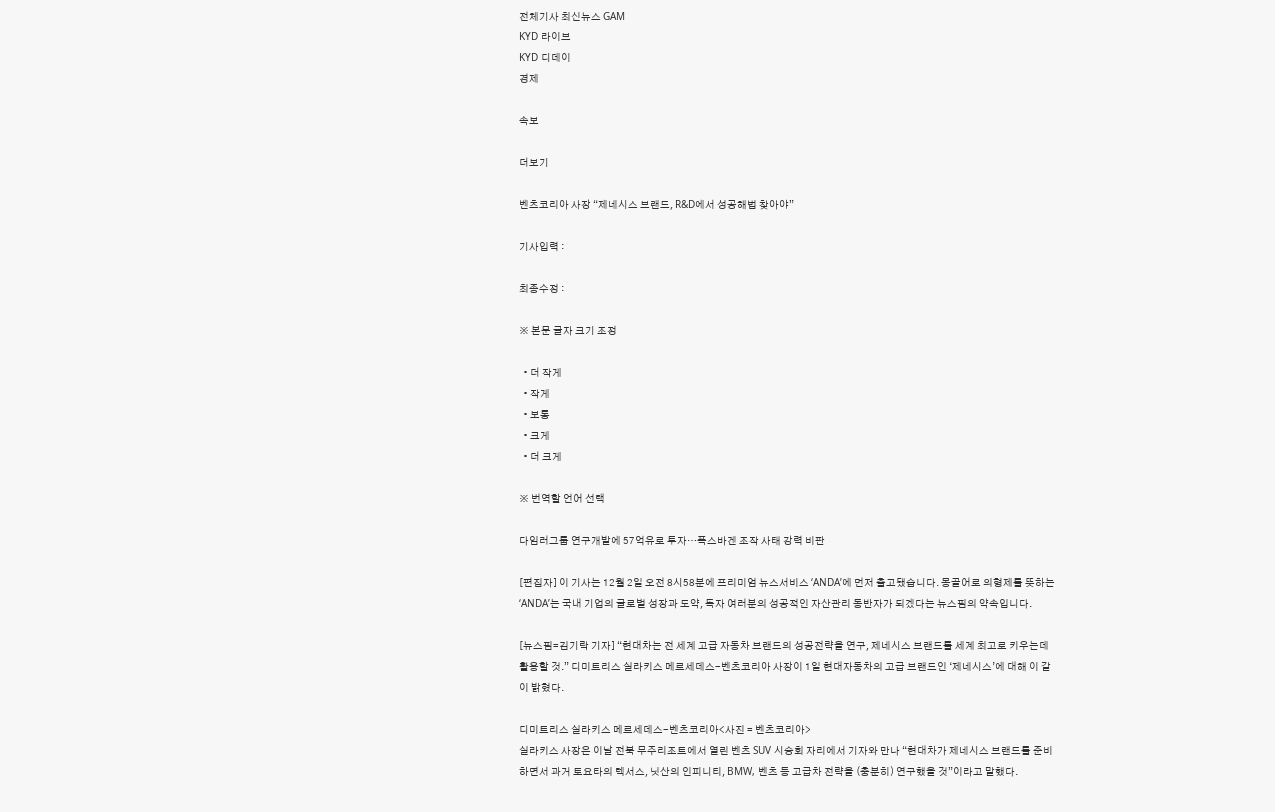전체기사 최신뉴스 GAM
KYD 라이브
KYD 디데이
경제

속보

더보기

벤츠코리아 사장 “제네시스 브랜드, R&D에서 성공해법 찾아야”

기사입력 :

최종수정 :

※ 본문 글자 크기 조정

  • 더 작게
  • 작게
  • 보통
  • 크게
  • 더 크게

※ 번역할 언어 선택

다임러그룹 연구개발에 57억유로 투자…폭스바겐 조작 사태 강력 비판

[편집자] 이 기사는 12월 2일 오전 8시58분에 프리미엄 뉴스서비스 ‘ANDA’에 먼저 출고됐습니다. 몽골어로 의형제를 뜻하는 ‘ANDA’는 국내 기업의 글로벌 성장과 도약, 독자 여러분의 성공적인 자산관리 동반자가 되겠다는 뉴스핌의 약속입니다.

[뉴스핌=김기락 기자] “현대차는 전 세계 고급 자동차 브랜드의 성공전략을 연구, 제네시스 브랜드를 세계 최고로 키우는데 활용할 것.” 디미트리스 실라키스 메르세데스-벤츠코리아 사장이 1일 현대자동차의 고급 브랜드인 ‘제네시스’에 대해 이 같이 밝혔다.

디미트리스 실라키스 메르세데스-벤츠코리아<사진 = 벤츠코리아>
실라키스 사장은 이날 전북 무주리조트에서 열린 벤츠 SUV 시승회 자리에서 기자와 만나 “현대차가 제네시스 브랜드를 준비하면서 과거 토요타의 렉서스, 닛산의 인피니티, BMW, 벤츠 등 고급차 전략을 (충분히) 연구했을 것”이라고 말했다.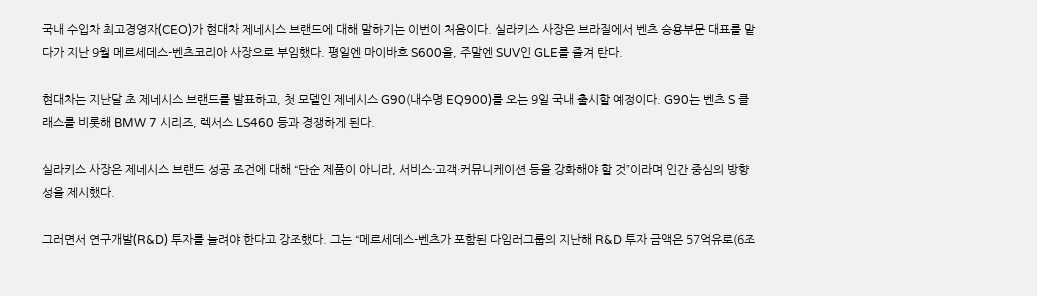국내 수입차 최고경영자(CEO)가 현대차 제네시스 브랜드에 대해 말하기는 이번이 처음이다. 실라키스 사장은 브라질에서 벤츠 승용부문 대표를 맡다가 지난 9월 메르세데스-벤츠코리아 사장으로 부임했다. 평일엔 마이바흐 S600을, 주말엔 SUV인 GLE를 즐겨 탄다.

현대차는 지난달 초 제네시스 브랜드를 발표하고, 첫 모델인 제네시스 G90(내수명 EQ900)를 오는 9일 국내 출시할 예정이다. G90는 벤츠 S 클래스를 비롯해 BMW 7 시리즈, 렉서스 LS460 등과 경쟁하게 된다.

실라키스 사장은 제네시스 브랜드 성공 조건에 대해 “단순 제품이 아니라, 서비스·고객·커뮤니케이션 등을 강화해야 할 것”이라며 인간 중심의 방향성을 제시했다.

그러면서 연구개발(R&D) 투자를 늘려야 한다고 강조했다. 그는 “메르세데스-벤츠가 포함된 다임러그룹의 지난해 R&D 투자 금액은 57억유로(6조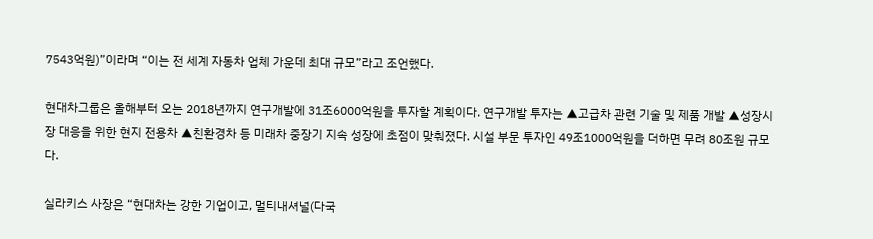7543억원)”이라며 “이는 전 세계 자동차 업체 가운데 최대 규모”라고 조언했다.

현대차그룹은 올해부터 오는 2018년까지 연구개발에 31조6000억원을 투자할 계획이다. 연구개발 투자는 ▲고급차 관련 기술 및 제품 개발 ▲성장시장 대응을 위한 현지 전용차 ▲친환경차 등 미래차 중장기 지속 성장에 초점이 맞춰졌다. 시설 부문 투자인 49조1000억원을 더하면 무려 80조원 규모다.

실라키스 사장은 “현대차는 강한 기업이고, 멀티내셔널(다국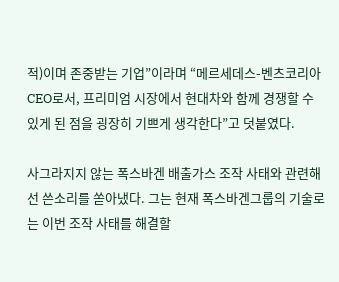적)이며 존중받는 기업”이라며 “메르세데스-벤츠코리아 CEO로서, 프리미엄 시장에서 현대차와 함께 경쟁할 수 있게 된 점을 굉장히 기쁘게 생각한다”고 덧붙였다.

사그라지지 않는 폭스바겐 배출가스 조작 사태와 관련해선 쓴소리를 쏟아냈다. 그는 현재 폭스바겐그룹의 기술로는 이번 조작 사태를 해결할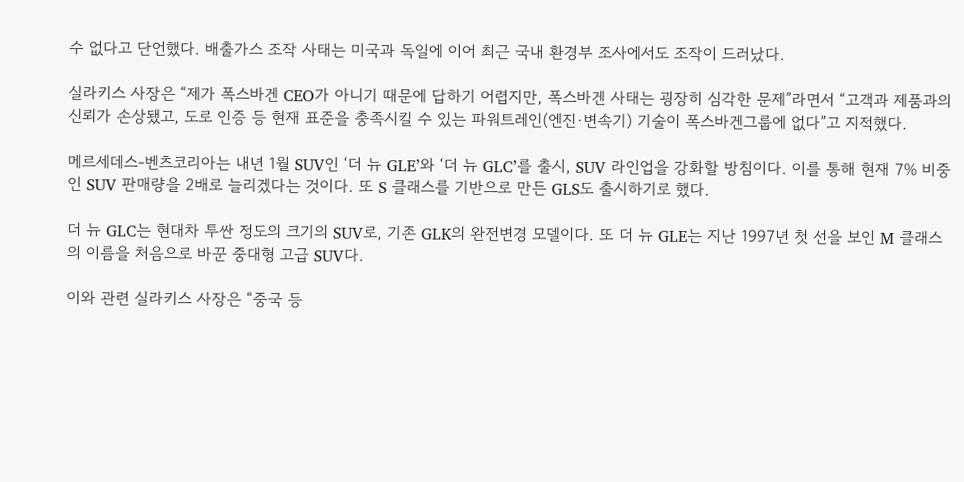수 없다고 단언했다. 배출가스 조작 사태는 미국과 독일에 이어 최근 국내 환경부 조사에서도 조작이 드러났다.

실라키스 사장은 “제가 폭스바겐 CEO가 아니기 때문에 답하기 어렵지만, 폭스바겐 사태는 굉장히 심각한 문제”라면서 “고객과 제품과의 신뢰가 손상됐고, 도로 인증 등 현재 표준을 충족시킬 수 있는 파워트레인(엔진·변속기) 기술이 폭스바겐그룹에 없다”고 지적했다.

메르세데스-벤츠코리아는 내년 1월 SUV인 ‘더 뉴 GLE’와 ‘더 뉴 GLC’를 출시, SUV 라인업을 강화할 방침이다. 이를 통해 현재 7% 비중인 SUV 판매량을 2배로 늘리겠다는 것이다. 또 S 클래스를 기반으로 만든 GLS도 출시하기로 했다.

더 뉴 GLC는 현대차 투싼 정도의 크기의 SUV로, 기존 GLK의 완전변경 모델이다. 또 더 뉴 GLE는 지난 1997년 첫 선을 보인 M 클래스의 이름을 처음으로 바꾼 중대형 고급 SUV다.

이와 관련 실라키스 사장은 “중국 등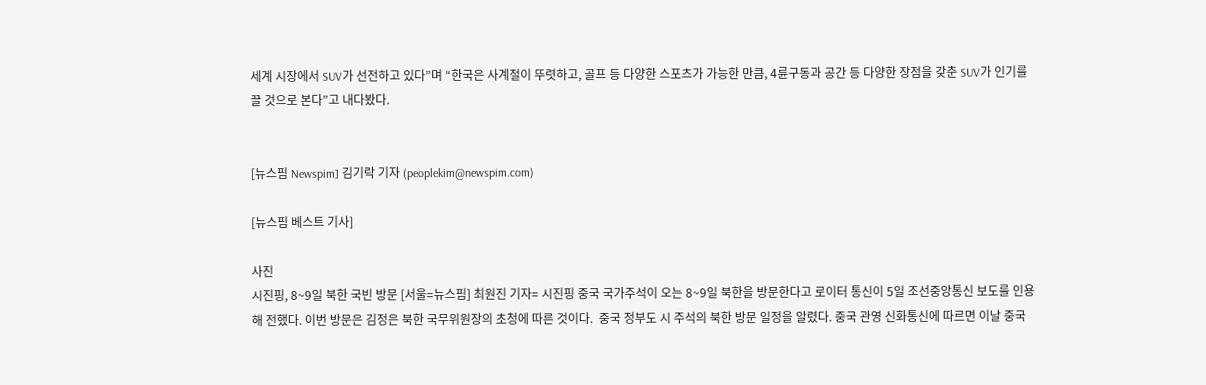세계 시장에서 SUV가 선전하고 있다”며 “한국은 사계절이 뚜렷하고, 골프 등 다양한 스포츠가 가능한 만큼, 4륜구동과 공간 등 다양한 장점을 갖춘 SUV가 인기를 끌 것으로 본다”고 내다봤다.


[뉴스핌 Newspim] 김기락 기자 (peoplekim@newspim.com)

[뉴스핌 베스트 기사]

사진
시진핑, 8~9일 북한 국빈 방문 [서울=뉴스핌] 최원진 기자= 시진핑 중국 국가주석이 오는 8~9일 북한을 방문한다고 로이터 통신이 5일 조선중앙통신 보도를 인용해 전했다. 이번 방문은 김정은 북한 국무위원장의 초청에 따른 것이다.  중국 정부도 시 주석의 북한 방문 일정을 알렸다. 중국 관영 신화통신에 따르면 이날 중국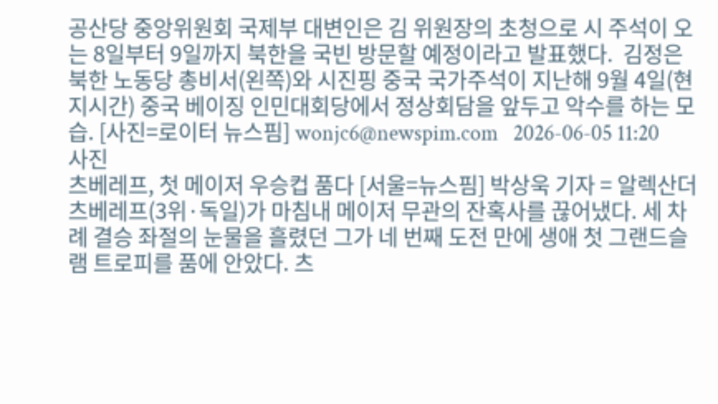공산당 중앙위원회 국제부 대변인은 김 위원장의 초청으로 시 주석이 오는 8일부터 9일까지 북한을 국빈 방문할 예정이라고 발표했다.  김정은 북한 노동당 총비서(왼쪽)와 시진핑 중국 국가주석이 지난해 9월 4일(현지시간) 중국 베이징 인민대회당에서 정상회담을 앞두고 악수를 하는 모습. [사진=로이터 뉴스핌] wonjc6@newspim.com   2026-06-05 11:20
사진
츠베레프, 첫 메이저 우승컵 품다 [서울=뉴스핌] 박상욱 기자 = 알렉산더 츠베레프(3위·독일)가 마침내 메이저 무관의 잔혹사를 끊어냈다. 세 차례 결승 좌절의 눈물을 흘렸던 그가 네 번째 도전 만에 생애 첫 그랜드슬램 트로피를 품에 안았다. 츠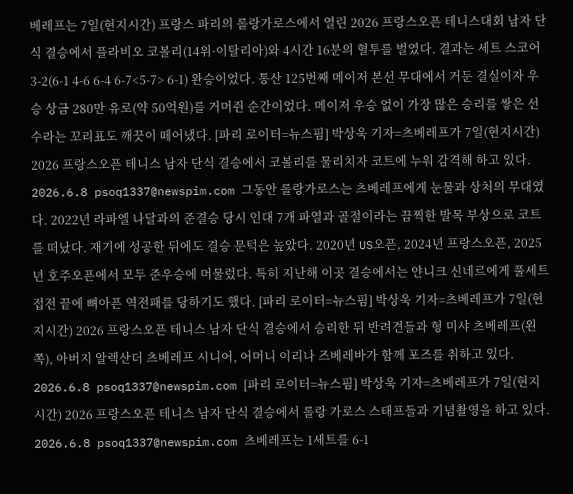베레프는 7일(현지시간) 프랑스 파리의 롤랑가로스에서 열린 2026 프랑스오픈 테니스대회 남자 단식 결승에서 플라비오 코볼리(14위·이탈리아)와 4시간 16분의 혈투를 벌였다. 결과는 세트 스코어 3-2(6-1 4-6 6-4 6-7<5-7> 6-1) 완승이었다. 통산 125번째 메이저 본선 무대에서 거둔 결실이자 우승 상금 280만 유로(약 50억원)를 거머쥔 순간이었다. 메이저 우승 없이 가장 많은 승리를 쌓은 선수라는 꼬리표도 깨끗이 떼어냈다. [파리 로이터=뉴스핌] 박상욱 기자=츠베레프가 7일(현지시간) 2026 프랑스오픈 테니스 남자 단식 결승에서 코볼리를 물리치자 코트에 누워 감격해 하고 있다. 2026.6.8 psoq1337@newspim.com 그동안 롤랑가로스는 츠베레프에게 눈물과 상처의 무대였다. 2022년 라파엘 나달과의 준결승 당시 인대 7개 파열과 골절이라는 끔찍한 발목 부상으로 코트를 떠났다. 재기에 성공한 뒤에도 결승 문턱은 높았다. 2020년 US오픈, 2024년 프랑스오픈, 2025년 호주오픈에서 모두 준우승에 머물렀다. 특히 지난해 이곳 결승에서는 얀니크 신네르에게 풀세트 접전 끝에 뼈아픈 역전패를 당하기도 했다. [파리 로이터=뉴스핌] 박상욱 기자=츠베레프가 7일(현지시간) 2026 프랑스오픈 테니스 남자 단식 결승에서 승리한 뒤 반려견들과 형 미샤 츠베레프(왼쪽), 아버지 알렉산더 츠베레프 시니어, 어머니 이리나 즈베레바가 함께 포즈를 취하고 있다. 2026.6.8 psoq1337@newspim.com [파리 로이터=뉴스핌] 박상욱 기자=츠베레프가 7일(현지시간) 2026 프랑스오픈 테니스 남자 단식 결승에서 롤랑 가로스 스태프들과 기념촬영을 하고 있다. 2026.6.8 psoq1337@newspim.com 츠베레프는 1세트를 6-1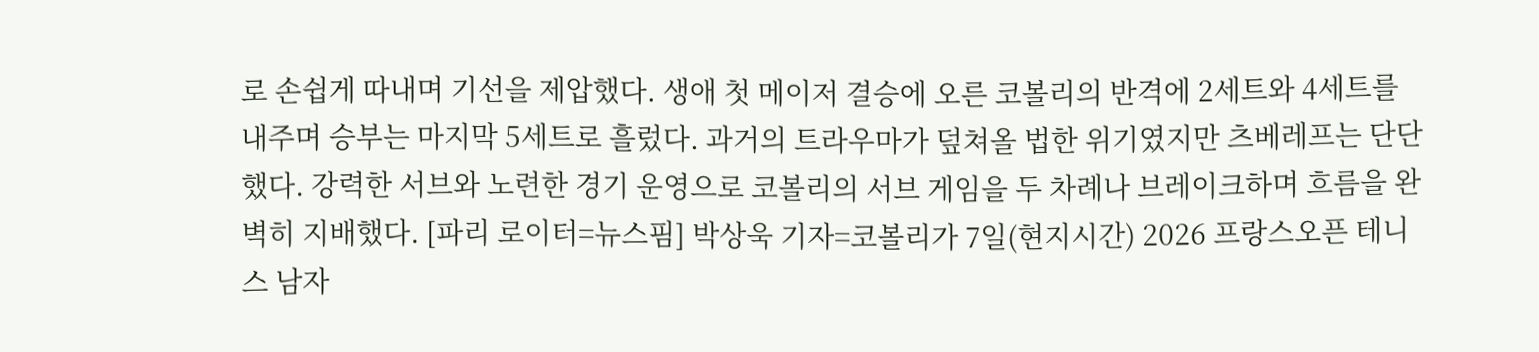로 손쉽게 따내며 기선을 제압했다. 생애 첫 메이저 결승에 오른 코볼리의 반격에 2세트와 4세트를 내주며 승부는 마지막 5세트로 흘렀다. 과거의 트라우마가 덮쳐올 법한 위기였지만 츠베레프는 단단했다. 강력한 서브와 노련한 경기 운영으로 코볼리의 서브 게임을 두 차례나 브레이크하며 흐름을 완벽히 지배했다. [파리 로이터=뉴스핌] 박상욱 기자=코볼리가 7일(현지시간) 2026 프랑스오픈 테니스 남자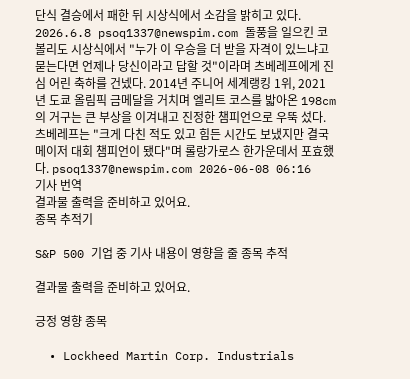단식 결승에서 패한 뒤 시상식에서 소감을 밝히고 있다. 2026.6.8 psoq1337@newspim.com 돌풍을 일으킨 코볼리도 시상식에서 "누가 이 우승을 더 받을 자격이 있느냐고 묻는다면 언제나 당신이라고 답할 것"이라며 츠베레프에게 진심 어린 축하를 건넸다. 2014년 주니어 세계랭킹 1위, 2021년 도쿄 올림픽 금메달을 거치며 엘리트 코스를 밟아온 198cm의 거구는 큰 부상을 이겨내고 진정한 챔피언으로 우뚝 섰다. 츠베레프는 "크게 다친 적도 있고 힘든 시간도 보냈지만 결국 메이저 대회 챔피언이 됐다"며 롤랑가로스 한가운데서 포효했다. psoq1337@newspim.com 2026-06-08 06:16
기사 번역
결과물 출력을 준비하고 있어요.
종목 추적기

S&P 500 기업 중 기사 내용이 영향을 줄 종목 추적

결과물 출력을 준비하고 있어요.

긍정 영향 종목

  • Lockheed Martin Corp. Industrials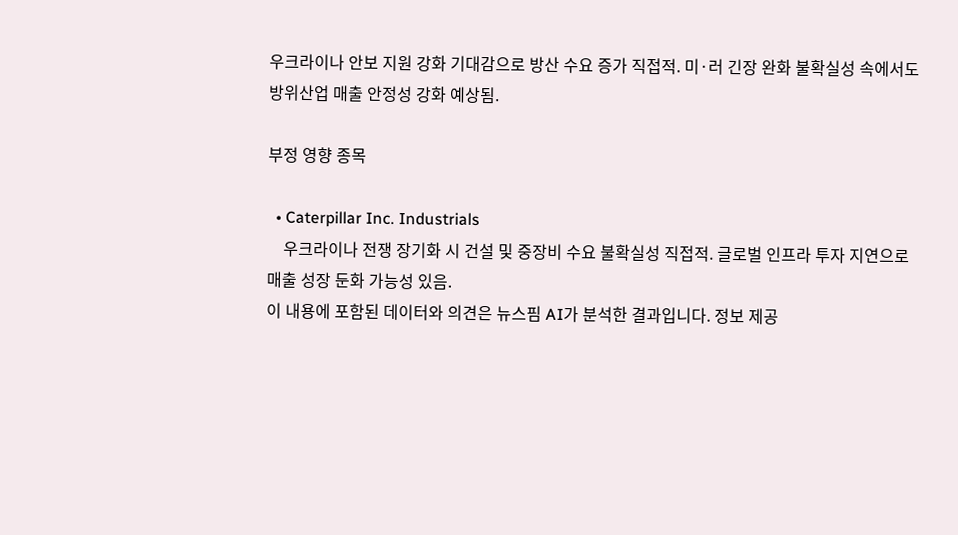우크라이나 안보 지원 강화 기대감으로 방산 수요 증가 직접적. 미·러 긴장 완화 불확실성 속에서도 방위산업 매출 안정성 강화 예상됨.

부정 영향 종목

  • Caterpillar Inc. Industrials
    우크라이나 전쟁 장기화 시 건설 및 중장비 수요 불확실성 직접적. 글로벌 인프라 투자 지연으로 매출 성장 둔화 가능성 있음.
이 내용에 포함된 데이터와 의견은 뉴스핌 AI가 분석한 결과입니다. 정보 제공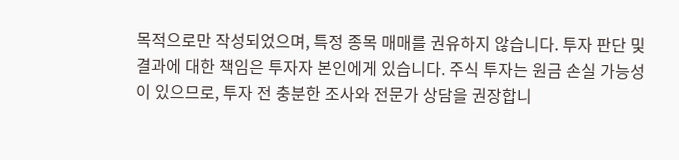목적으로만 작성되었으며, 특정 종목 매매를 권유하지 않습니다. 투자 판단 및 결과에 대한 책임은 투자자 본인에게 있습니다. 주식 투자는 원금 손실 가능성이 있으므로, 투자 전 충분한 조사와 전문가 상담을 권장합니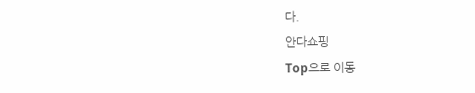다.
안다쇼핑
Top으로 이동